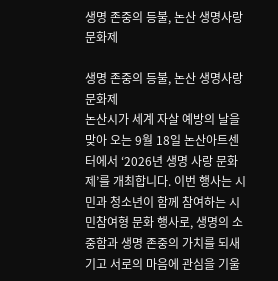생명 존중의 등불, 논산 생명사랑 문화제

생명 존중의 등불, 논산 생명사랑 문화제
논산시가 세계 자살 예방의 날을 맞아 오는 9월 18일 논산아트센터에서 ‘2026년 생명 사랑 문화제’를 개최합니다. 이번 행사는 시민과 청소년이 함께 참여하는 시민참여형 문화 행사로, 생명의 소중함과 생명 존중의 가치를 되새기고 서로의 마음에 관심을 기울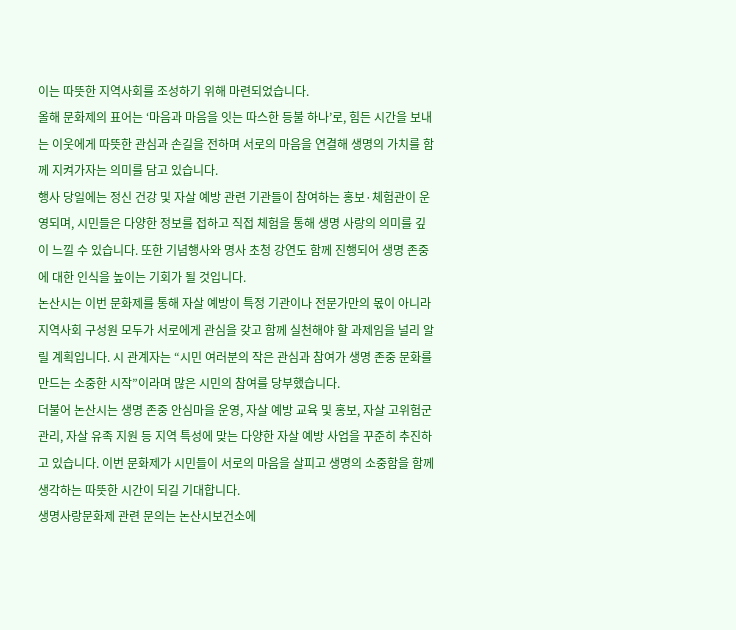이는 따뜻한 지역사회를 조성하기 위해 마련되었습니다.
올해 문화제의 표어는 ‘마음과 마음을 잇는 따스한 등불 하나’로, 힘든 시간을 보내는 이웃에게 따뜻한 관심과 손길을 전하며 서로의 마음을 연결해 생명의 가치를 함께 지켜가자는 의미를 담고 있습니다.
행사 당일에는 정신 건강 및 자살 예방 관련 기관들이 참여하는 홍보·체험관이 운영되며, 시민들은 다양한 정보를 접하고 직접 체험을 통해 생명 사랑의 의미를 깊이 느낄 수 있습니다. 또한 기념행사와 명사 초청 강연도 함께 진행되어 생명 존중에 대한 인식을 높이는 기회가 될 것입니다.
논산시는 이번 문화제를 통해 자살 예방이 특정 기관이나 전문가만의 몫이 아니라 지역사회 구성원 모두가 서로에게 관심을 갖고 함께 실천해야 할 과제임을 널리 알릴 계획입니다. 시 관계자는 “시민 여러분의 작은 관심과 참여가 생명 존중 문화를 만드는 소중한 시작”이라며 많은 시민의 참여를 당부했습니다.
더불어 논산시는 생명 존중 안심마을 운영, 자살 예방 교육 및 홍보, 자살 고위험군 관리, 자살 유족 지원 등 지역 특성에 맞는 다양한 자살 예방 사업을 꾸준히 추진하고 있습니다. 이번 문화제가 시민들이 서로의 마음을 살피고 생명의 소중함을 함께 생각하는 따뜻한 시간이 되길 기대합니다.
생명사랑문화제 관련 문의는 논산시보건소에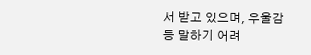서 받고 있으며, 우울감 등 말하기 어려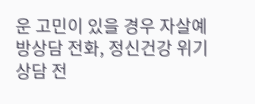운 고민이 있을 경우 자살예방상담 전화, 정신건강 위기상담 전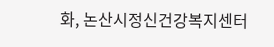화, 논산시정신건강복지센터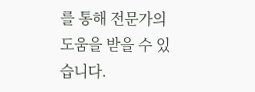를 통해 전문가의 도움을 받을 수 있습니다.